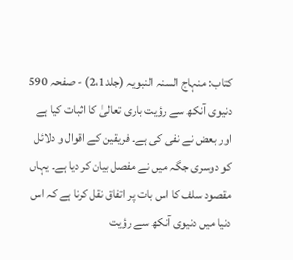کتاب: منہاج السنہ النبویہ (جلد2،1) - صفحہ 590
دنیوی آنکھ سے رؤیت باری تعالیٰ کا اثبات کیا ہے اور بعض نے نفی کی ہے۔ فریقین کے اقوال و دلائل کو دوسری جگہ میں نے مفصل بیان کر دیا ہے۔ یہاں مقصود سلف کا اس بات پر اتفاق نقل کرنا ہے کہ اس دنیا میں دنیوی آنکھ سے رؤیت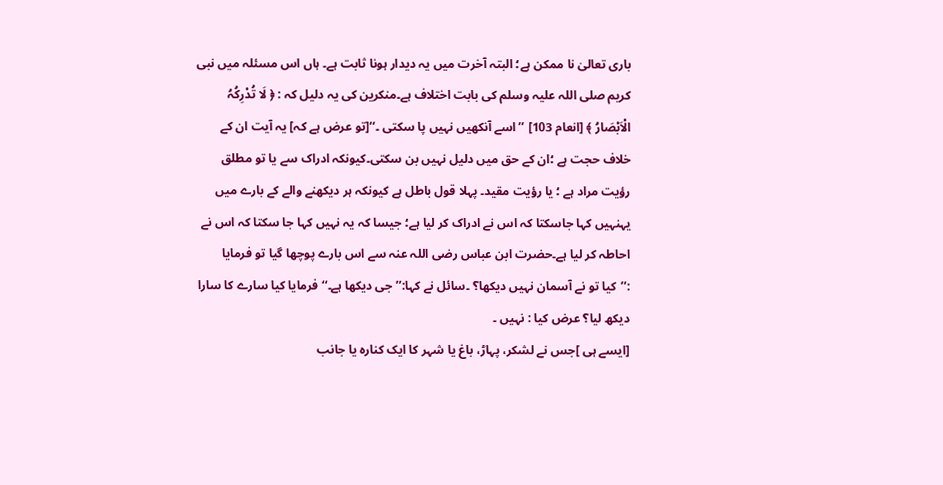باری تعالیٰ نا ممکن ہے؛ البتہ آخرت میں یہ دیدار ہونا ثابت ہے۔ ہاں اس مسئلہ میں نبی کریم صلی اللہ علیہ وسلم کی بابت اختلاف ہے۔منکرین کی یہ دلیل کہ : ﴿ لَا تُدْرِکُہُ الْاَبْصَارُ ﴾ [انعام 103] ’’اسے آنکھیں نہیں پا سکتی ۔‘‘[تو عرض ہے کہ] یہ آیت ان کے خلاف حجت ہے ؛ان کے حق میں دلیل نہیں بن سکتی۔کیونکہ ادراک سے یا تو مطلق رؤیت مراد ہے ؛ یا رؤیت مقید۔ پہلا قول باطل ہے کیونکہ ہر دیکھنے والے کے بارے میں یہنہیں کہا جاسکتا کہ اس نے ادراک کر لیا ہے؛ جیسا کہ یہ نہیں کہا جا سکتا کہ اس نے احاطہ کر لیا ہے۔حضرت ابن عباس رضی اللہ عنہ سے اس بارے پوچھا گیا تو فرمایا :’’کیا تو نے آسمان نہیں دیکھا؟ ۔سائل نے کہا:’’ جی دیکھا ہے۔‘‘ فرمایا کیا سارے کا سارا دیکھ لیا؟ عرض کیا : نہیں ۔
[ایسے ہی ]جس نے لشکر، پہاڑ، باغ یا شہر کا ایک کنارہ یا جانب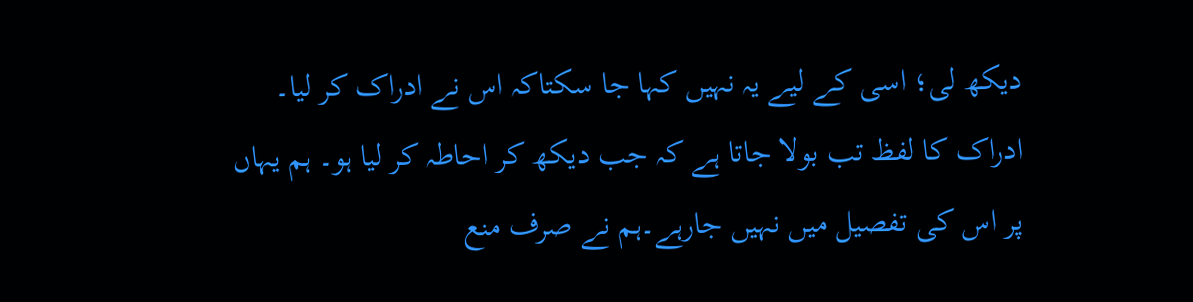دیکھ لی؛ اسی کے لیے یہ نہیں کہا جا سکتاکہ اس نے ادراک کر لیا۔ ادراک کا لفظ تب بولا جاتا ہے کہ جب دیکھ کر احاطہ کر لیا ہو۔ ہم یہاں پر اس کی تفصیل میں نہیں جارہے۔ہم نے صرف منع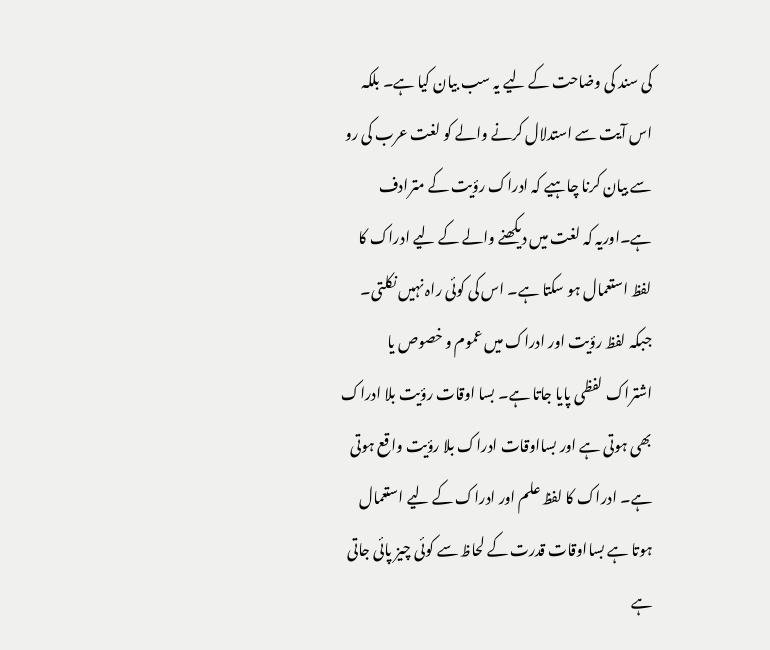کی سند کی وضاحت کے لیے یہ سب بیان کیا ہے۔ بلکہ اس آیت سے استدلال کرنے والے کو لغت عرب کی رو سے بیان کرنا چاہیے کہ ادراک رؤیت کے مترادف ہے۔اوریہ کہ لغت میں دیکھنے والے کے لیے ادراک کا لفظ استعمال ہو سکتا ہے۔ اس کی کوئی راہ نہیں نکلتی۔ جبکہ لفظ رؤیت اور ادراک میں عموم و خصوص یا اشتراک لفظی پایا جاتا ہے۔ بسا اوقات رؤیت بلا ادراک بھی ہوتی ہے اور بسااوقات ادراک بلا رؤیت واقع ہوتی ہے۔ ادراک کا لفظ علم اور ادراک کے لیے استعمال ہوتا ہے بسااوقات قدرت کے لحاظ سے کوئی چیز پائی جاتی ہے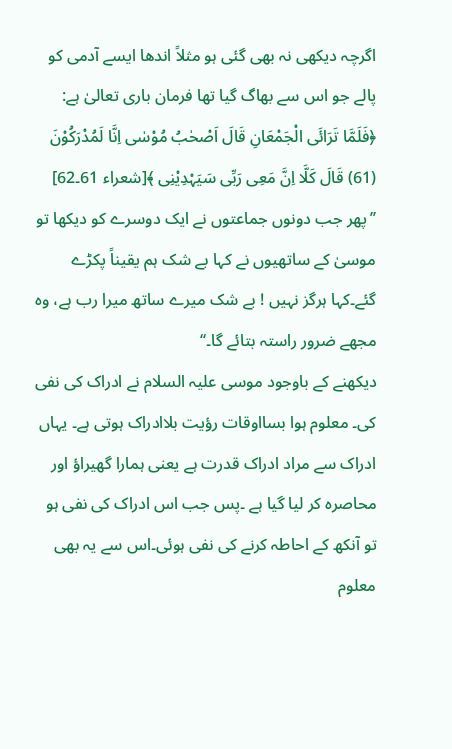اگرچہ دیکھی نہ بھی گئی ہو مثلاً اندھا ایسے آدمی کو پالے جو اس سے بھاگ گیا تھا فرمان باری تعالیٰ ہے:
﴿فَلَمَّا تَرَائَی الْجَمْعَانِ قَالَ اَصْحٰبُ مُوْسٰی اِنَّا لَمُدْرَکُوْنَ (61) قَالَ کَلَّا اِنَّ مَعِی رَبِّی سَیَہْدِیْنِی ﴾[شعراء 61۔62]
’’پھر جب دونوں جماعتوں نے ایک دوسرے کو دیکھا تو موسیٰ کے ساتھیوں نے کہا بے شک ہم یقیناً پکڑے گئے۔کہا ہرگز نہیں ! بے شک میرے ساتھ میرا رب ہے، وہ مجھے ضرور راستہ بتائے گا۔‘‘
دیکھنے کے باوجود موسی علیہ السلام نے ادراک کی نفی کی۔ معلوم ہوا بسااوقات رؤیت بلاادراک ہوتی ہے۔ یہاں ادراک سے مراد ادراک قدرت ہے یعنی ہمارا گھیراؤ اور محاصرہ کر لیا گیا ہے ۔پس جب اس ادراک کی نفی ہو تو آنکھ کے احاطہ کرنے کی نفی ہوئی۔اس سے یہ بھی معلوم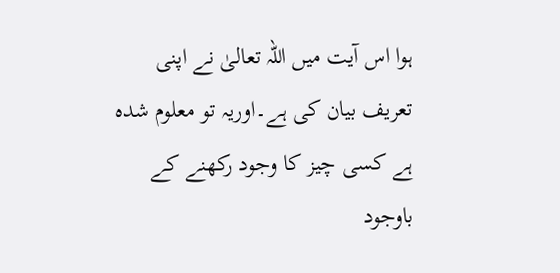ہوا اس آیت میں اللہ تعالیٰ نے اپنی تعریف بیان کی ہے۔اوریہ تو معلوم شدہ ہے کسی چیز کا وجود رکھنے کے باوجود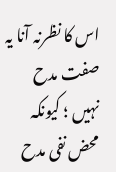اس کا نظرنہ آنا یہ صفت مدح نہیں ؛ کیونکہ محض نفی مدح